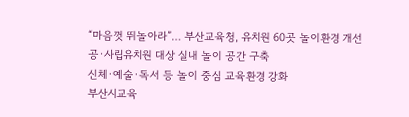“마음껏 뛰놀아라”… 부산교육청, 유치원 60곳 놀이환경 개선
공·사립유치원 대상 실내 놀이 공간 구축
신체·예술·독서 등 놀이 중심 교육환경 강화
부산시교육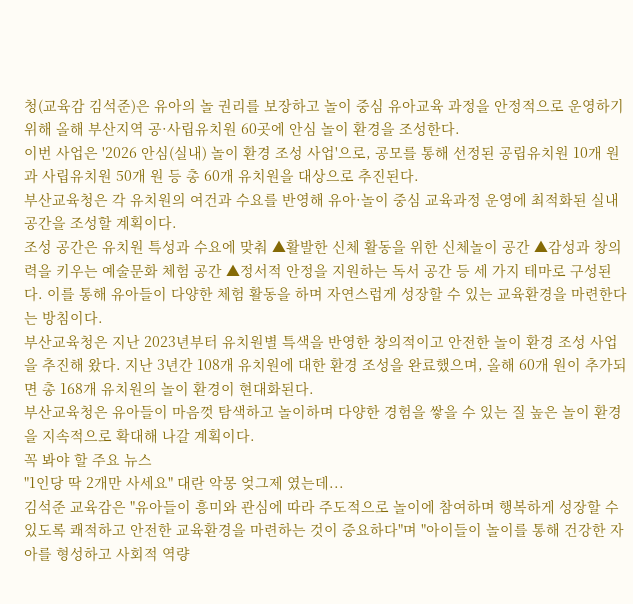청(교육감 김석준)은 유아의 놀 권리를 보장하고 놀이 중심 유아교육 과정을 안정적으로 운영하기 위해 올해 부산지역 공·사립유치원 60곳에 안심 놀이 환경을 조성한다.
이번 사업은 '2026 안심(실내) 놀이 환경 조성 사업'으로, 공모를 통해 선정된 공립유치원 10개 원과 사립유치원 50개 원 등 총 60개 유치원을 대상으로 추진된다.
부산교육청은 각 유치원의 여건과 수요를 반영해 유아·놀이 중심 교육과정 운영에 최적화된 실내 공간을 조성할 계획이다.
조성 공간은 유치원 특성과 수요에 맞춰 ▲활발한 신체 활동을 위한 신체놀이 공간 ▲감성과 창의력을 키우는 예술문화 체험 공간 ▲정서적 안정을 지원하는 독서 공간 등 세 가지 테마로 구성된다. 이를 통해 유아들이 다양한 체험 활동을 하며 자연스럽게 성장할 수 있는 교육환경을 마련한다는 방침이다.
부산교육청은 지난 2023년부터 유치원별 특색을 반영한 창의적이고 안전한 놀이 환경 조성 사업을 추진해 왔다. 지난 3년간 108개 유치원에 대한 환경 조성을 완료했으며, 올해 60개 원이 추가되면 총 168개 유치원의 놀이 환경이 현대화된다.
부산교육청은 유아들이 마음껏 탐색하고 놀이하며 다양한 경험을 쌓을 수 있는 질 높은 놀이 환경을 지속적으로 확대해 나갈 계획이다.
꼭 봐야 할 주요 뉴스
"1인당 딱 2개만 사세요" 대란 악몽 엊그제 였는데...
김석준 교육감은 "유아들이 흥미와 관심에 따라 주도적으로 놀이에 참여하며 행복하게 성장할 수 있도록 쾌적하고 안전한 교육환경을 마련하는 것이 중요하다"며 "아이들이 놀이를 통해 건강한 자아를 형성하고 사회적 역량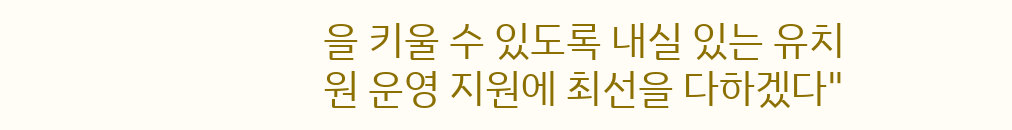을 키울 수 있도록 내실 있는 유치원 운영 지원에 최선을 다하겠다"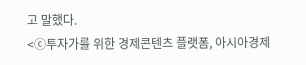고 말했다.
<ⓒ투자가를 위한 경제콘텐츠 플랫폼, 아시아경제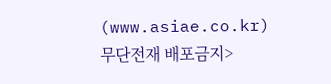(www.asiae.co.kr) 무단전재 배포금지>